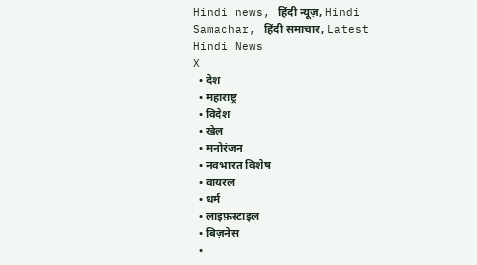Hindi news, हिंदी न्यूज़, Hindi Samachar, हिंदी समाचार, Latest Hindi News
X
  • देश
  • महाराष्ट्र
  • विदेश
  • खेल
  • मनोरंजन
  • नवभारत विशेष
  • वायरल
  • धर्म
  • लाइफ़स्टाइल
  • बिज़नेस
  •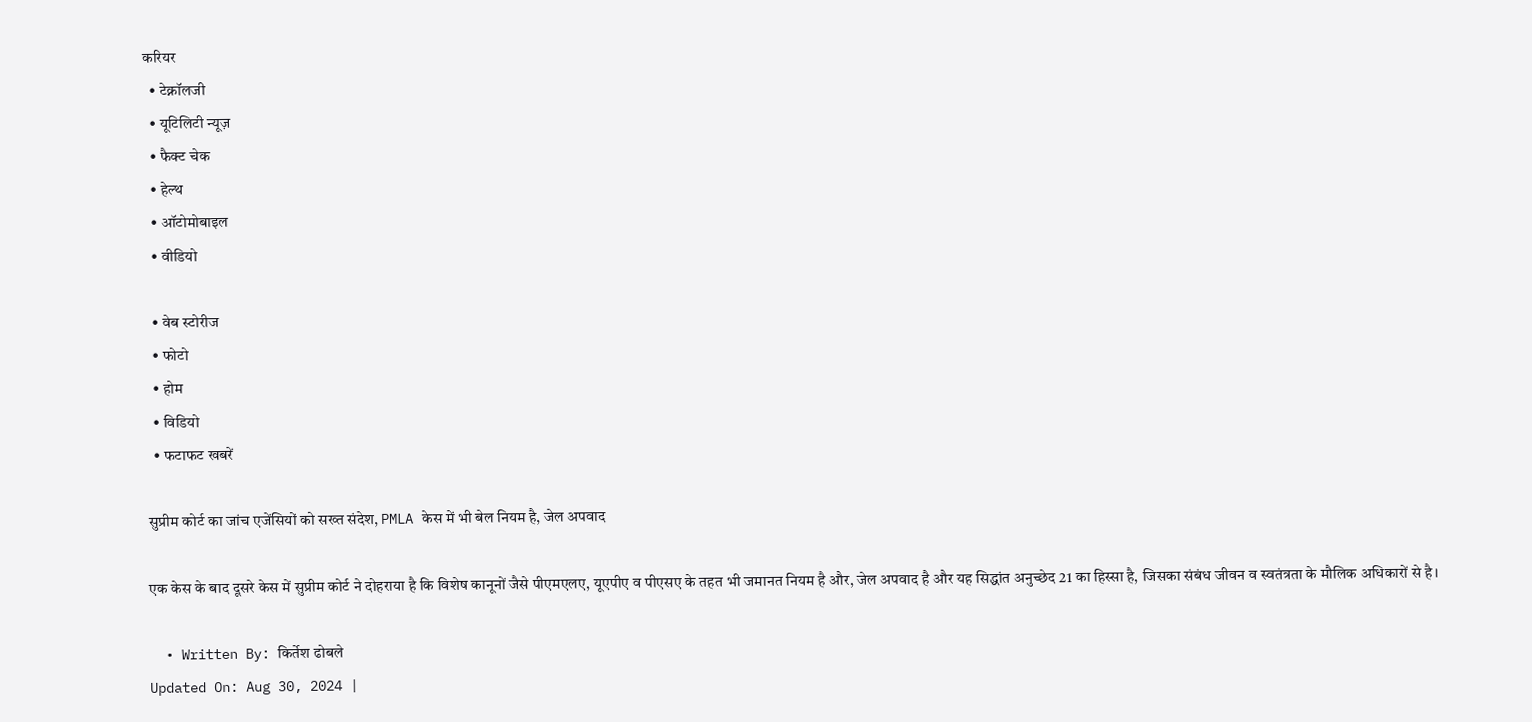करियर
  • टेक्नॉलजी
  • यूटिलिटी न्यूज़
  • फैक्ट चेक
  • हेल्थ
  • ऑटोमोबाइल
  • वीडियो

  • वेब स्टोरीज
  • फोटो
  • होम
  • विडियो
  • फटाफट खबरें

सुप्रीम कोर्ट का जांच एजेंसियों को सख्त संदेश, PMLA केस में भी बेल नियम है, जेल अपवाद

एक केस के बाद दूसरे केस में सुप्रीम कोर्ट ने दोहराया है कि विशेष कानूनों जैसे पीएमएलए, यूएपीए व पीएसए के तहत भी जमानत नियम है और, जेल अपवाद है और यह सिद्धांत अनुच्छेद 21 का हिस्सा है, जिसका संबंध जीवन व स्वतंत्रता के मौलिक अधिकारों से है।

  • Written By: किर्तेश ढोबले
Updated On: Aug 30, 2024 |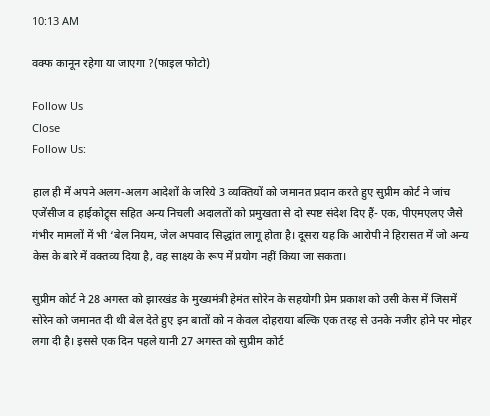10:13 AM

वक्फ कानून रहेगा या जाएगा ?(फाइल फोटो)

Follow Us
Close
Follow Us:

हाल ही में अपने अलग-अलग आदेशों के जरिये 3 व्यक्तियों को जमानत प्रदान करते हुए सुप्रीम कोर्ट ने जांच एजेंसीज व हाईकोट्र्स सहित अन्य निचली अदालतों को प्रमुखता से दो स्पष्ट संदेश दिए हैं- एक, पीएमएलए जैसे गंभीर मामलों में भी ‘बेल नियम, जेल अपवाद सिद्धांत लागू होता है। दूसरा यह कि आरोपी ने हिरासत में जो अन्य केस के बारे में वक्तव्य दिया है, वह साक्ष्य के रूप में प्रयोग नहीं किया जा सकता।

सुप्रीम कोर्ट ने 28 अगस्त को झारखंड के मुख्यमंत्री हेमंत सोरेन के सहयोगी प्रेम प्रकाश को उसी केस में जिसमें सोरेन को जमानत दी थी बेल देते हुए इन बातों को न केवल दोहराया बल्कि एक तरह से उनके नजीर होने पर मोहर लगा दी है। इससे एक दिन पहले यानी 27 अगस्त को सुप्रीम कोर्ट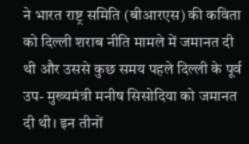ने भारत राष्ट्र समिति (बीआरएस) की कविता को दिल्ली शराब नीति मामले में जमानत दी थी और उससे कुछ समय पहले दिल्ली के पूर्व उप- मुख्यमंत्री मनीष सिसोदिया को जमानत दी थी। इन तीनों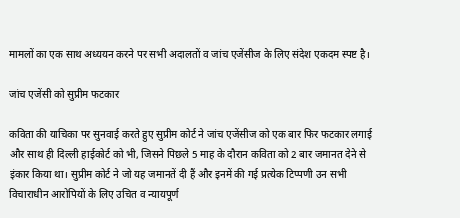मामलों का एक साथ अध्ययन करने पर सभी अदालतों व जांच एजेंसीज के लिए संदेश एकदम स्पष्ट है।

जांच एजेंसी को सुप्रीम फटकार

कविता की याचिका पर सुनवाई करते हुए सुप्रीम कोर्ट ने जांच एजेंसीज को एक बार फिर फटकार लगाई और साथ ही दिल्ली हाईकोर्ट को भी, जिसने पिछले 5 माह के दौरान कविता को 2 बार जमानत देने से इंकार किया था। सुप्रीम कोर्ट ने जो यह जमानतें दी हैं और इनमें की गई प्रत्येक टिप्पणी उन सभी विचाराधीन आरोपियों के लिए उचित व न्यायपूर्ण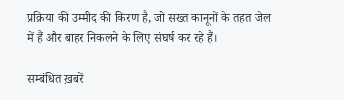प्रक्रिया की उम्मीद की किरण है, जो सख्त कानूनों के तहत जेल में हैं और बाहर निकलने के लिए संघर्ष कर रहे हैं।

सम्बंधित ख़बरें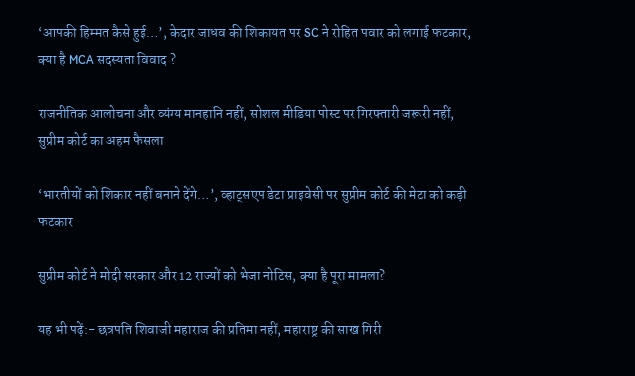‘आपकी हिम्मत कैसे हुई…’, केदार जाधव की शिकायत पर SC ने रोहित पवार को लगाई फटकार, क्या है MCA सदस्यता विवाद ?

राजनीतिक आलोचना और व्यंग्य मानहानि नहीं, सोशल मीडिया पोस्ट पर गिरफ्तारी जरूरी नहीं, सुप्रीम कोर्ट का अहम फैसला

‘भारतीयों को शिकार नहीं बनाने देंगे…’, व्हाट्सएप डेटा प्राइवेसी पर सुप्रीम कोर्ट की मेटा को कड़ी फटकार

सुप्रीम कोर्ट ने मोदी सरकार और 12 राज्यों को भेजा नोटिस, क्या है पूरा मामला?

यह भी पढ़ें:- छत्रपति शिवाजी महाराज की प्रतिमा नहीं, महाराष्ट्र की साख गिरी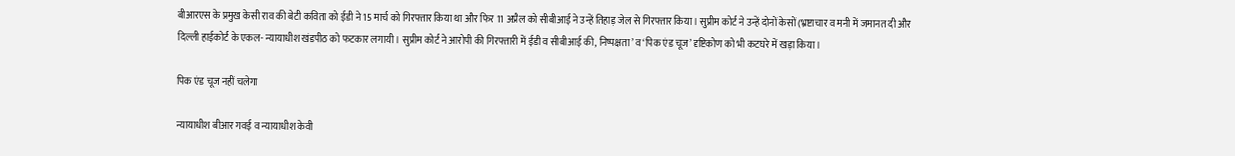बीआरएस के प्रमुख केसी राव की बेटी कविता को ईडी ने 15 मार्च को गिरफ्तार किया था और फिर 11 अप्रैल को सीबीआई ने उन्हें तिहाड़ जेल से गिरफ्तार किया। सुप्रीम कोर्ट ने उन्हें दोनों केसों (भ्रष्टाचार व मनी में जमानत दी और दिल्ली हाईकोर्ट के एकल- न्यायाधीश खंडपीठ को फटकार लगायी। सुप्रीम कोर्ट ने आरोपी की गिरफ्तारी में ईडी व सीबीआई की, निष्पक्षता’ व ‘पिक एंड चूज’ दृष्टिकोण को भी कटघरे में खड़ा किया।

पिक एंड चूज नहीं चलेगा

न्यायाधीश बीआर गवई व न्यायाधीश केवी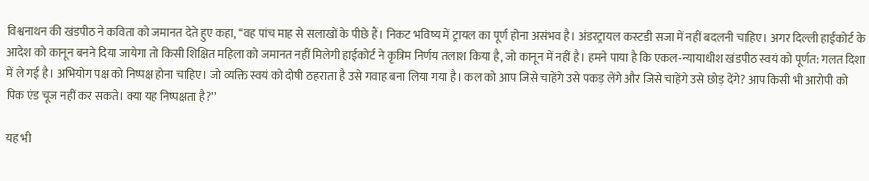विश्वनाथन की खंडपीठ ने कविता को जमानत देते हुए कहा, ‘‘वह पांच माह से सलाखों के पीछे हैं। निकट भविष्य में ट्रायल का पूर्ण होना असंभव है। अंडरट्रायल कस्टडी सजा में नहीं बदलनी चाहिए। अगर दिल्ली हाईकोर्ट के आदेश को कानून बनने दिया जायेगा तो किसी शिक्षित महिला को जमानत नहीं मिलेगी हाईकोर्ट ने कृत्रिम निर्णय तलाश किया है, जो कानून में नहीं है। हमने पाया है कि एकल-न्यायाधीश खंडपीठ स्वयं को पूर्णत: गलत दिशा में ले गई है। अभियोग पक्ष को निष्पक्ष होना चाहिए। जो व्यक्ति स्वयं को दोषी ठहराता है उसे गवाह बना लिया गया है। कल को आप जिसे चाहेंगे उसे पकड़ लेंगे और जिसे चाहेंगे उसे छोड़ देंगे? आप किसी भी आरोपी को पिक एंड चूज नहीं कर सकते। क्या यह निष्पक्षता है?’’

यह भी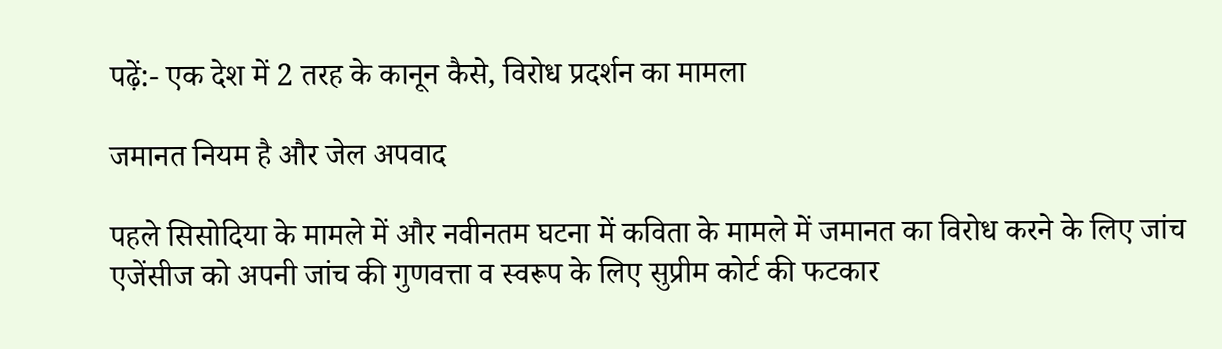पढ़ें:- एक देश में 2 तरह के कानून कैसे, विरोध प्रदर्शन का मामला

जमानत नियम है और जेल अपवाद

पहले सिसोदिया के मामले में और नवीनतम घटना में कविता के मामले में जमानत का विरोध करने के लिए जांच एजेंसीज को अपनी जांच की गुणवत्ता व स्वरूप के लिए सुप्रीम कोर्ट की फटकार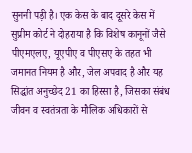सुननी पड़ी है। एक केस के बाद दूसरे केस में सुप्रीम कोर्ट ने दोहराया है कि विशेष कानूनों जैसे पीएमएलए, यूएपीए व पीएसए के तहत भी जमानत नियम है और, जेल अपवाद है और यह सिद्धांत अनुच्छेद 21 का हिस्सा है, जिसका संबंध जीवन व स्वतंत्रता के मौलिक अधिकारों से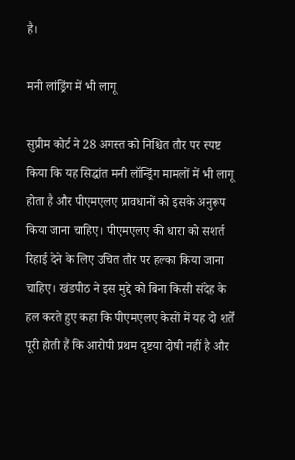है।

मनी लांड्रिंग में भी लागू

सुप्रीम कोर्ट ने 28 अगस्त को निश्चित तौर पर स्पष्ट किया कि यह सिद्धांत मनी लॉन्ड्रिंग मामलों में भी लागू होता है और पीएमएलए प्रावधानों को इसके अनुरूप किया जाना चाहिए। पीएमएलए की धारा को सशर्त रिहाई देने के लिए उचित तौर पर हल्का किया जाना चाहिए। खंडपीठ ने इस मुद्दे को बिना किसी संदेह के हल करते हुए कहा कि पीएमएलए केसों में यह दो शर्तें पूरी होती हैं कि आरोपी प्रथम दृष्टया दोषी नहीं है और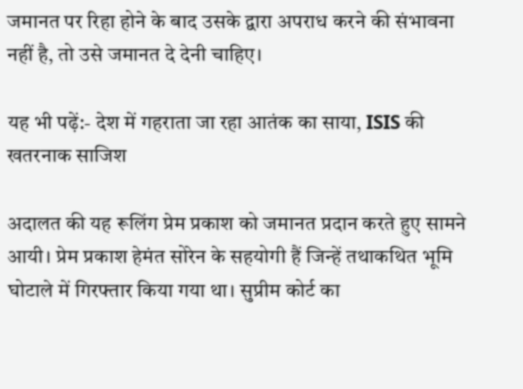जमानत पर रिहा होने के बाद उसके द्वारा अपराध करने की संभावना नहीं है, तो उसे जमानत दे देनी चाहिए।

यह भी पढ़ें:- देश में गहराता जा रहा आतंक का साया, ISIS की खतरनाक साजिश

अदालत की यह रूलिंग प्रेम प्रकाश को जमानत प्रदान करते हुए सामने आयी। प्रेम प्रकाश हेमंत सोरेन के सहयोगी हैं जिन्हें तथाकथित भूमि घोटाले में गिरफ्तार किया गया था। सुप्रीम कोर्ट का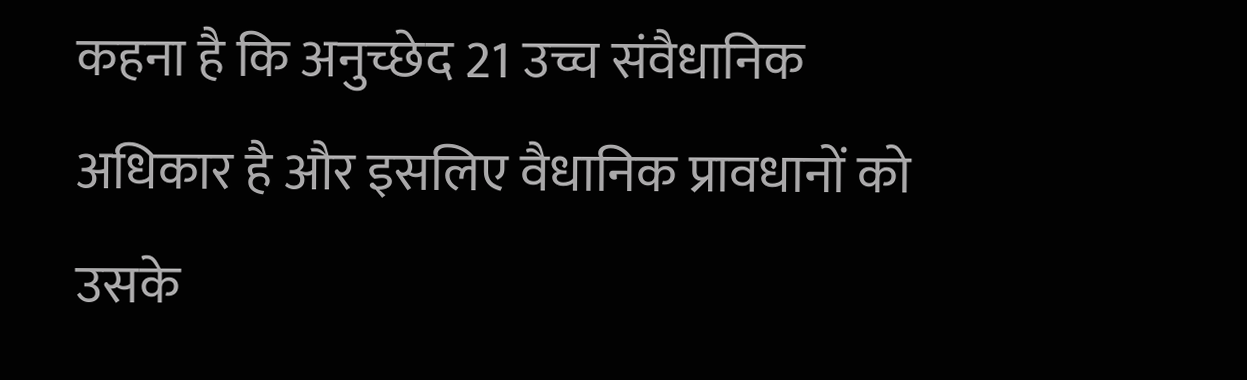कहना है कि अनुच्छेद 21 उच्च संवैधानिक अधिकार है और इसलिए वैधानिक प्रावधानों को उसके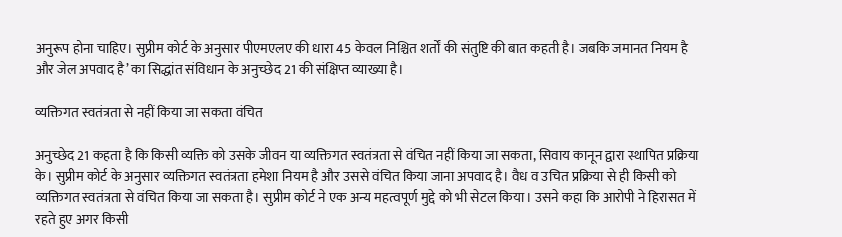अनुरूप होना चाहिए। सुप्रीम कोर्ट के अनुसार पीएमएलए की धारा 45 केवल निश्चित शर्तों की संतुष्टि की बात कहती है। जबकि जमानत नियम है और जेल अपवाद है’ का सिद्धांत संविधान के अनुच्छेद 21 की संक्षिप्त व्याख्या है।

व्यक्तिगत स्वतंत्रता से नहीं किया जा सकता वंचित

अनुच्छेद 21 कहता है कि किसी व्यक्ति को उसके जीवन या व्यक्तिगत स्वतंत्रता से वंचित नहीं किया जा सकता, सिवाय कानून द्वारा स्थापित प्रक्रिया के। सुप्रीम कोर्ट के अनुसार व्यक्तिगत स्वतंत्रता हमेशा नियम है और उससे वंचित किया जाना अपवाद है। वैध व उचित प्रक्रिया से ही किसी को व्यक्तिगत स्वतंत्रता से वंचित किया जा सकता है। सुप्रीम कोर्ट ने एक अन्य महत्वपूर्ण मुद्दे को भी सेटल किया। उसने कहा कि आरोपी ने हिरासत में रहते हुए अगर किसी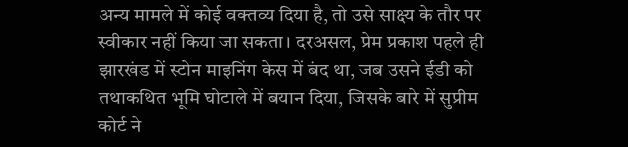अन्य मामले में कोई वक्तव्य दिया है, तो उसे साक्ष्य के तौर पर स्वीकार नहीं किया जा सकता। दरअसल, प्रेम प्रकाश पहले ही झारखंड में स्टोन माइनिंग केस में बंद था, जब उसने ईडी को तथाकथित भूमि घोटाले में बयान दिया, जिसके बारे में सुप्रीम कोर्ट ने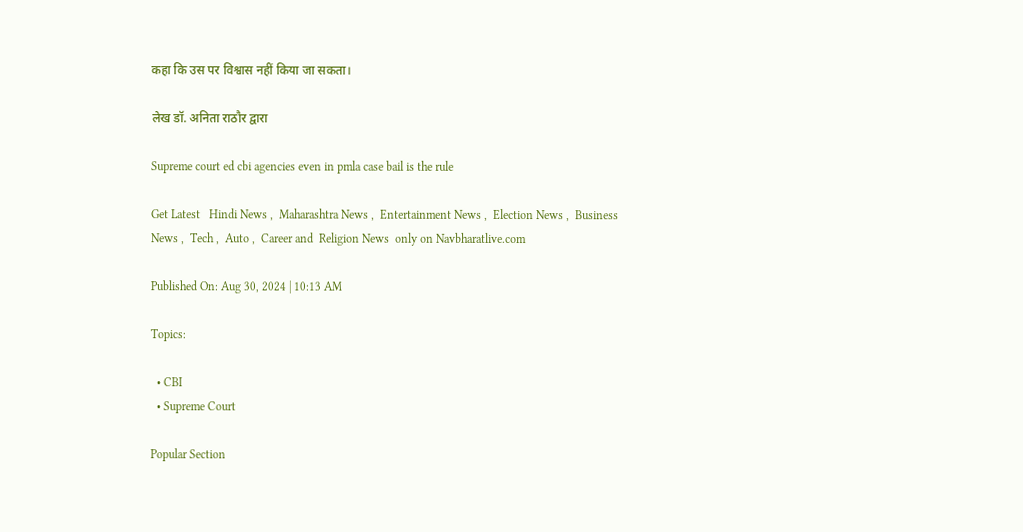कहा कि उस पर विश्वास नहीं किया जा सकता।

लेख डॉ. अनिता राठौर द्वारा

Supreme court ed cbi agencies even in pmla case bail is the rule

Get Latest   Hindi News ,  Maharashtra News ,  Entertainment News ,  Election News ,  Business News ,  Tech ,  Auto ,  Career and  Religion News  only on Navbharatlive.com

Published On: Aug 30, 2024 | 10:13 AM

Topics:

  • CBI
  • Supreme Court

Popular Section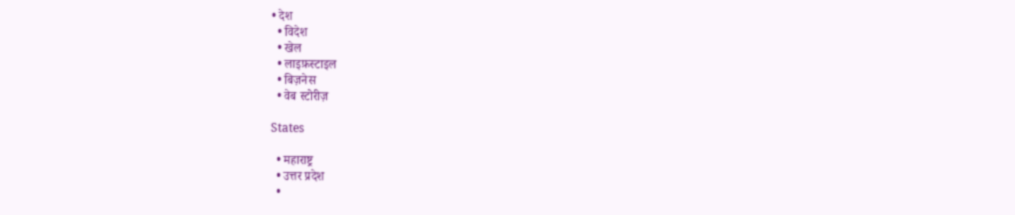• देश
  • विदेश
  • खेल
  • लाइफ़स्टाइल
  • बिज़नेस
  • वेब स्टोरीज़

States

  • महाराष्ट्र
  • उत्तर प्रदेश
  •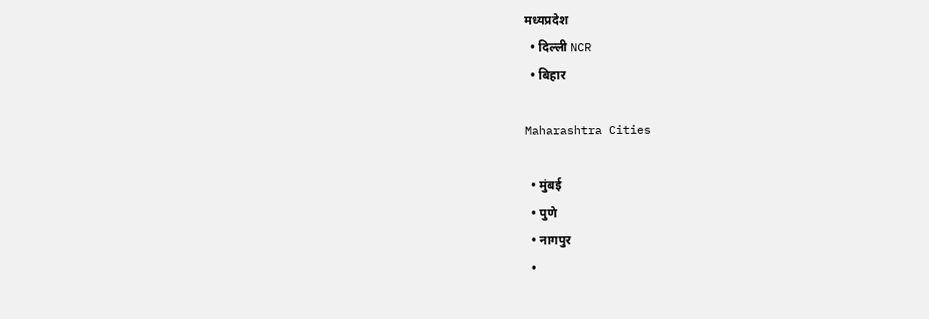मध्यप्रदेश
  • दिल्ली NCR
  • बिहार

Maharashtra Cities

  • मुंबई
  • पुणे
  • नागपुर
  •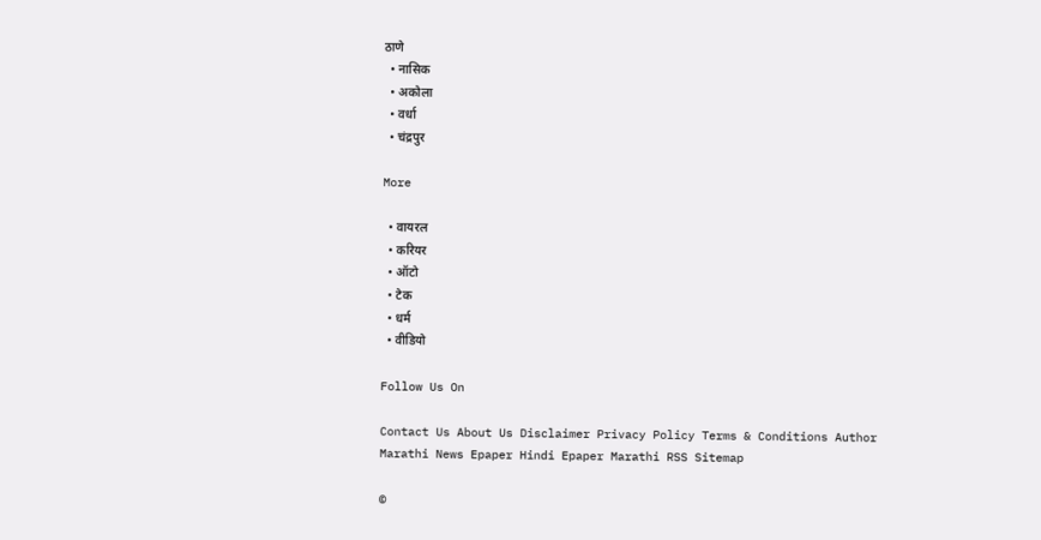ठाणे
  • नासिक
  • अकोला
  • वर्धा
  • चंद्रपुर

More

  • वायरल
  • करियर
  • ऑटो
  • टेक
  • धर्म
  • वीडियो

Follow Us On

Contact Us About Us Disclaimer Privacy Policy Terms & Conditions Author
Marathi News Epaper Hindi Epaper Marathi RSS Sitemap

©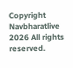Copyright Navbharatlive 2026 All rights reserved.